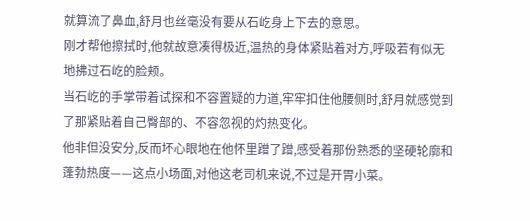就算流了鼻血,舒月也丝毫没有要从石屹身上下去的意思。
刚才帮他擦拭时,他就故意凑得极近,温热的身体紧贴着对方,呼吸若有似无地拂过石屹的脸颊。
当石屹的手掌带着试探和不容置疑的力道,牢牢扣住他腰侧时,舒月就感觉到了那紧贴着自己臀部的、不容忽视的灼热变化。
他非但没安分,反而坏心眼地在他怀里蹭了蹭,感受着那份熟悉的坚硬轮廓和蓬勃热度——这点小场面,对他这老司机来说,不过是开胃小菜。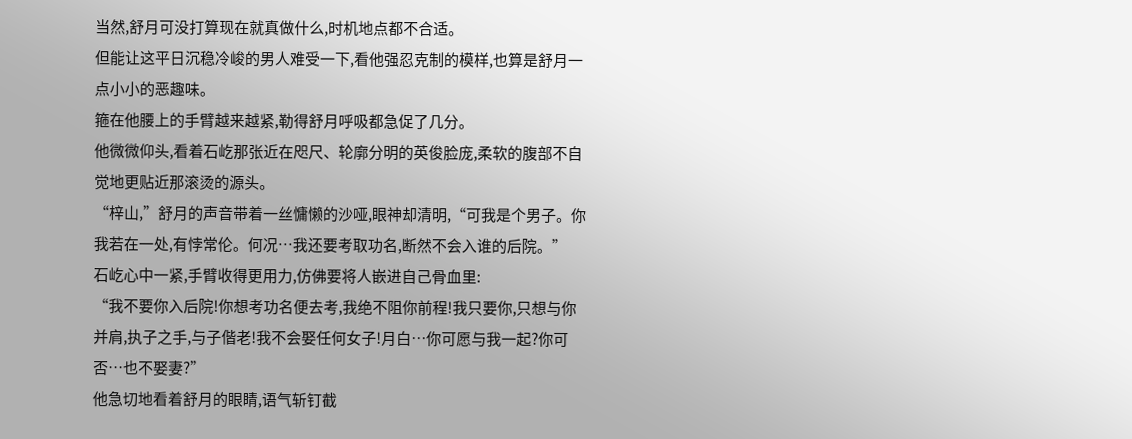当然,舒月可没打算现在就真做什么,时机地点都不合适。
但能让这平日沉稳冷峻的男人难受一下,看他强忍克制的模样,也算是舒月一点小小的恶趣味。
箍在他腰上的手臂越来越紧,勒得舒月呼吸都急促了几分。
他微微仰头,看着石屹那张近在咫尺、轮廓分明的英俊脸庞,柔软的腹部不自觉地更贴近那滚烫的源头。
“梓山,”舒月的声音带着一丝慵懒的沙哑,眼神却清明,“可我是个男子。你我若在一处,有悖常伦。何况…我还要考取功名,断然不会入谁的后院。”
石屹心中一紧,手臂收得更用力,仿佛要将人嵌进自己骨血里:
“我不要你入后院!你想考功名便去考,我绝不阻你前程!我只要你,只想与你并肩,执子之手,与子偕老!我不会娶任何女子!月白…你可愿与我一起?你可否…也不娶妻?”
他急切地看着舒月的眼睛,语气斩钉截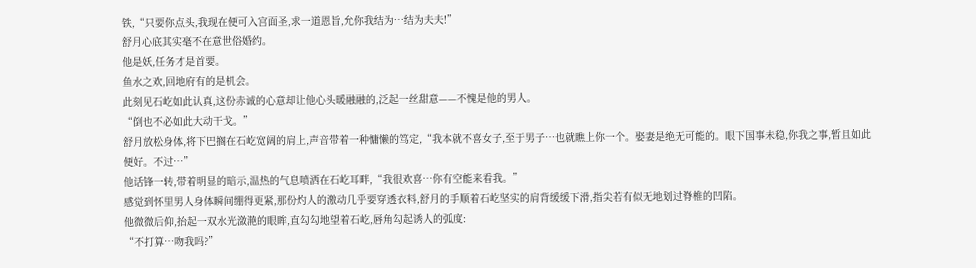铁,“只要你点头,我现在便可入宫面圣,求一道恩旨,允你我结为…结为夫夫!”
舒月心底其实毫不在意世俗婚约。
他是妖,任务才是首要。
鱼水之欢,回地府有的是机会。
此刻见石屹如此认真,这份赤诚的心意却让他心头暖融融的,泛起一丝甜意——不愧是他的男人。
“倒也不必如此大动干戈。”
舒月放松身体,将下巴搁在石屹宽阔的肩上,声音带着一种慵懒的笃定,“我本就不喜女子,至于男子…也就瞧上你一个。娶妻是绝无可能的。眼下国事未稳,你我之事,暂且如此便好。不过…”
他话锋一转,带着明显的暗示,温热的气息喷洒在石屹耳畔,“我很欢喜…你有空能来看我。”
感觉到怀里男人身体瞬间绷得更紧,那份灼人的激动几乎要穿透衣料,舒月的手顺着石屹坚实的肩背缓缓下滑,指尖若有似无地划过脊椎的凹陷。
他微微后仰,抬起一双水光潋滟的眼眸,直勾勾地望着石屹,唇角勾起诱人的弧度:
“不打算…吻我吗?”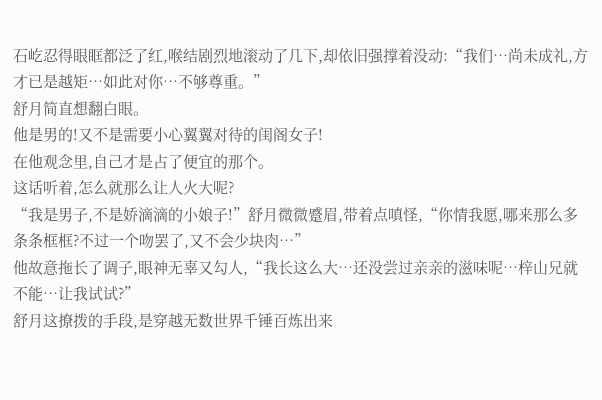石屹忍得眼眶都泛了红,喉结剧烈地滚动了几下,却依旧强撑着没动:“我们…尚未成礼,方才已是越矩…如此对你…不够尊重。”
舒月简直想翻白眼。
他是男的!又不是需要小心翼翼对待的闺阁女子!
在他观念里,自己才是占了便宜的那个。
这话听着,怎么就那么让人火大呢?
“我是男子,不是娇滴滴的小娘子!”舒月微微蹙眉,带着点嗔怪,“你情我愿,哪来那么多条条框框?不过一个吻罢了,又不会少块肉…”
他故意拖长了调子,眼神无辜又勾人,“我长这么大…还没尝过亲亲的滋味呢…梓山兄就不能…让我试试?”
舒月这撩拨的手段,是穿越无数世界千锤百炼出来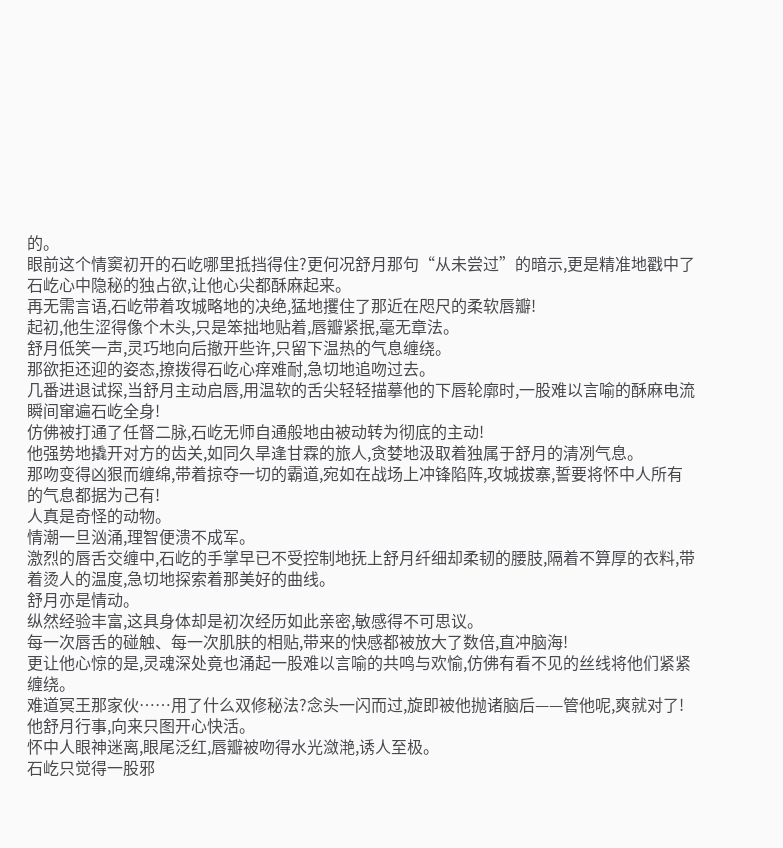的。
眼前这个情窦初开的石屹哪里抵挡得住?更何况舒月那句“从未尝过”的暗示,更是精准地戳中了石屹心中隐秘的独占欲,让他心尖都酥麻起来。
再无需言语,石屹带着攻城略地的决绝,猛地攫住了那近在咫尺的柔软唇瓣!
起初,他生涩得像个木头,只是笨拙地贴着,唇瓣紧抿,毫无章法。
舒月低笑一声,灵巧地向后撤开些许,只留下温热的气息缠绕。
那欲拒还迎的姿态,撩拨得石屹心痒难耐,急切地追吻过去。
几番进退试探,当舒月主动启唇,用温软的舌尖轻轻描摹他的下唇轮廓时,一股难以言喻的酥麻电流瞬间窜遍石屹全身!
仿佛被打通了任督二脉,石屹无师自通般地由被动转为彻底的主动!
他强势地撬开对方的齿关,如同久旱逢甘霖的旅人,贪婪地汲取着独属于舒月的清冽气息。
那吻变得凶狠而缠绵,带着掠夺一切的霸道,宛如在战场上冲锋陷阵,攻城拔寨,誓要将怀中人所有的气息都据为己有!
人真是奇怪的动物。
情潮一旦汹涌,理智便溃不成军。
激烈的唇舌交缠中,石屹的手掌早已不受控制地抚上舒月纤细却柔韧的腰肢,隔着不算厚的衣料,带着烫人的温度,急切地探索着那美好的曲线。
舒月亦是情动。
纵然经验丰富,这具身体却是初次经历如此亲密,敏感得不可思议。
每一次唇舌的碰触、每一次肌肤的相贴,带来的快感都被放大了数倍,直冲脑海!
更让他心惊的是,灵魂深处竟也涌起一股难以言喻的共鸣与欢愉,仿佛有看不见的丝线将他们紧紧缠绕。
难道冥王那家伙……用了什么双修秘法?念头一闪而过,旋即被他抛诸脑后——管他呢,爽就对了!他舒月行事,向来只图开心快活。
怀中人眼神迷离,眼尾泛红,唇瓣被吻得水光潋滟,诱人至极。
石屹只觉得一股邪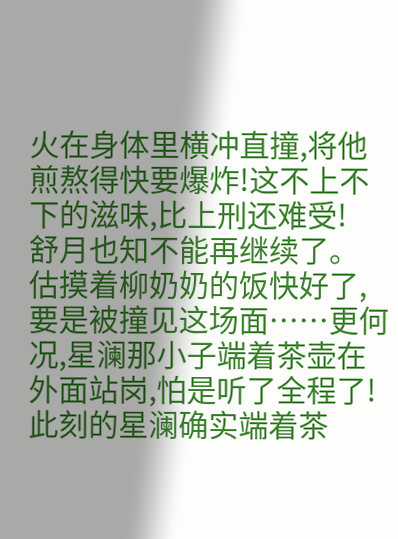火在身体里横冲直撞,将他煎熬得快要爆炸!这不上不下的滋味,比上刑还难受!
舒月也知不能再继续了。
估摸着柳奶奶的饭快好了,要是被撞见这场面……更何况,星澜那小子端着茶壶在外面站岗,怕是听了全程了!
此刻的星澜确实端着茶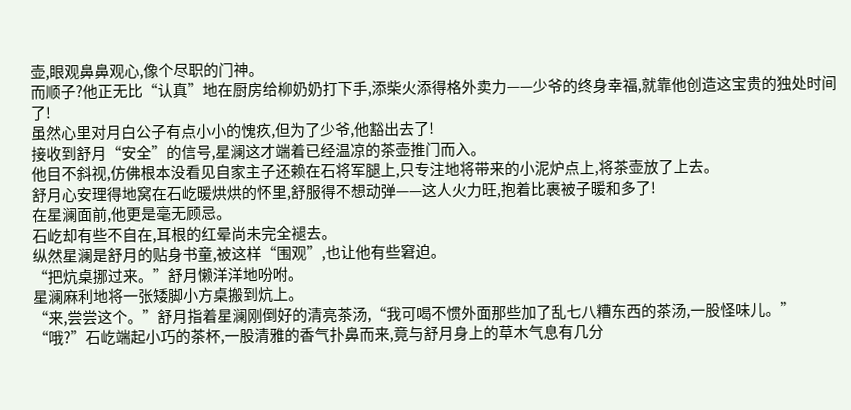壶,眼观鼻鼻观心,像个尽职的门神。
而顺子?他正无比“认真”地在厨房给柳奶奶打下手,添柴火添得格外卖力——少爷的终身幸福,就靠他创造这宝贵的独处时间了!
虽然心里对月白公子有点小小的愧疚,但为了少爷,他豁出去了!
接收到舒月“安全”的信号,星澜这才端着已经温凉的茶壶推门而入。
他目不斜视,仿佛根本没看见自家主子还赖在石将军腿上,只专注地将带来的小泥炉点上,将茶壶放了上去。
舒月心安理得地窝在石屹暖烘烘的怀里,舒服得不想动弹——这人火力旺,抱着比裹被子暖和多了!
在星澜面前,他更是毫无顾忌。
石屹却有些不自在,耳根的红晕尚未完全褪去。
纵然星澜是舒月的贴身书童,被这样“围观”,也让他有些窘迫。
“把炕桌挪过来。”舒月懒洋洋地吩咐。
星澜麻利地将一张矮脚小方桌搬到炕上。
“来,尝尝这个。”舒月指着星澜刚倒好的清亮茶汤,“我可喝不惯外面那些加了乱七八糟东西的茶汤,一股怪味儿。”
“哦?”石屹端起小巧的茶杯,一股清雅的香气扑鼻而来,竟与舒月身上的草木气息有几分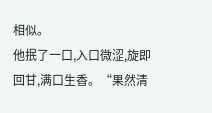相似。
他抿了一口,入口微涩,旋即回甘,满口生香。“果然清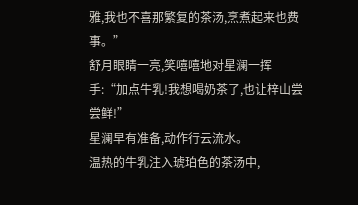雅,我也不喜那繁复的茶汤,烹煮起来也费事。”
舒月眼睛一亮,笑嘻嘻地对星澜一挥手:“加点牛乳!我想喝奶茶了,也让梓山尝尝鲜!”
星澜早有准备,动作行云流水。
温热的牛乳注入琥珀色的茶汤中,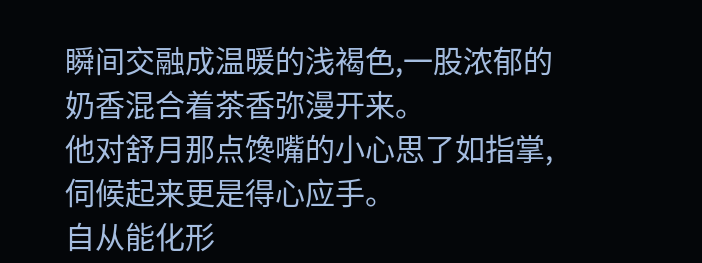瞬间交融成温暖的浅褐色,一股浓郁的奶香混合着茶香弥漫开来。
他对舒月那点馋嘴的小心思了如指掌,伺候起来更是得心应手。
自从能化形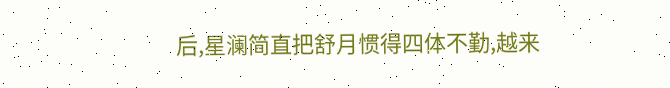后,星澜简直把舒月惯得四体不勤,越来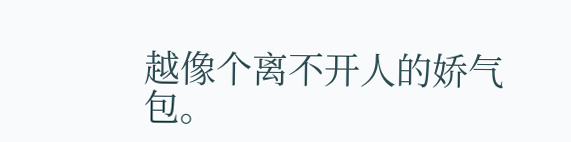越像个离不开人的娇气包。